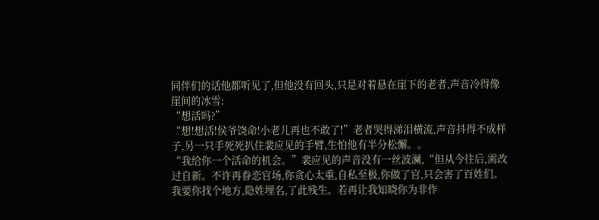同伴们的话他都听见了,但他没有回头,只是对着悬在崖下的老者,声音冷得像崖间的冰雪:
“想活吗?”
“想!想活!侯爷饶命!小老儿再也不敢了!”老者哭得涕泪横流,声音抖得不成样子,另一只手死死扒住裴应见的手臂,生怕他有半分松懈。。
“我给你一个活命的机会。”裴应见的声音没有一丝波澜,“但从今往后,需改过自新。不许再眷恋官场,你贪心太重,自私至极,你做了官,只会害了百姓们。我要你找个地方,隐姓埋名,了此残生。若再让我知晓你为非作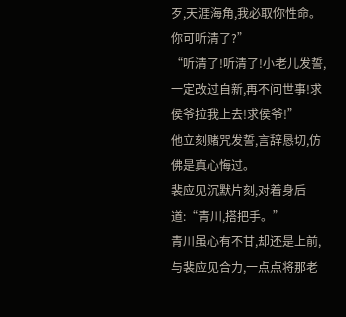歹,天涯海角,我必取你性命。你可听清了?”
“听清了!听清了!小老儿发誓,一定改过自新,再不问世事!求侯爷拉我上去!求侯爷!”
他立刻赌咒发誓,言辞恳切,仿佛是真心悔过。
裴应见沉默片刻,对着身后道:“青川,搭把手。”
青川虽心有不甘,却还是上前,与裴应见合力,一点点将那老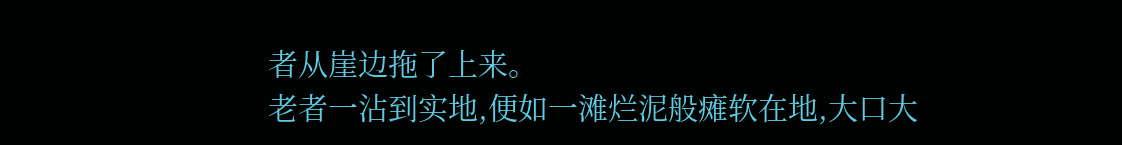者从崖边拖了上来。
老者一沾到实地,便如一滩烂泥般瘫软在地,大口大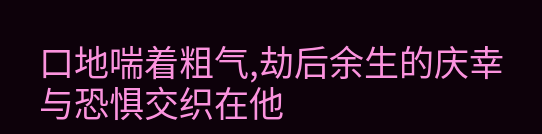口地喘着粗气,劫后余生的庆幸与恐惧交织在他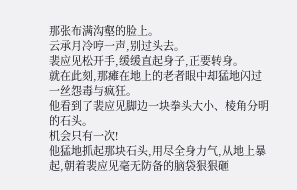那张布满沟壑的脸上。
云承月冷哼一声,别过头去。
裴应见松开手,缓缓直起身子,正要转身。
就在此刻,那瘫在地上的老者眼中却猛地闪过一丝怨毒与疯狂。
他看到了裴应见脚边一块拳头大小、棱角分明的石头。
机会只有一次!
他猛地抓起那块石头,用尽全身力气,从地上暴起,朝着裴应见毫无防备的脑袋狠狠砸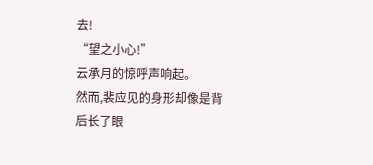去!
“望之小心!”
云承月的惊呼声响起。
然而,裴应见的身形却像是背后长了眼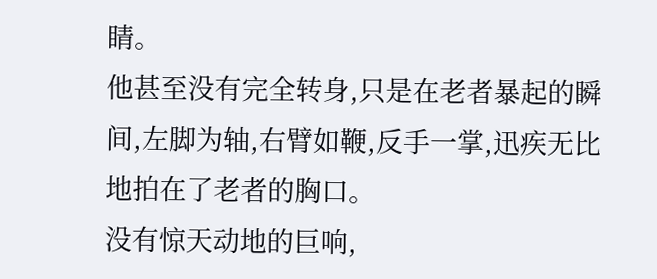睛。
他甚至没有完全转身,只是在老者暴起的瞬间,左脚为轴,右臂如鞭,反手一掌,迅疾无比地拍在了老者的胸口。
没有惊天动地的巨响,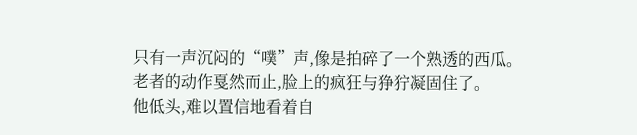只有一声沉闷的“噗”声,像是拍碎了一个熟透的西瓜。
老者的动作戛然而止,脸上的疯狂与狰狞凝固住了。
他低头,难以置信地看着自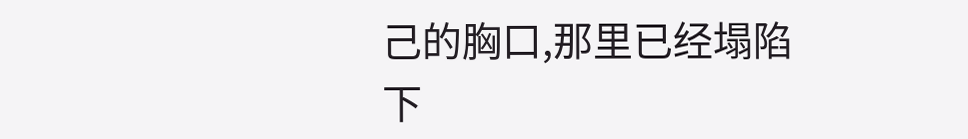己的胸口,那里已经塌陷下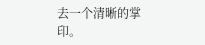去一个清晰的掌印。